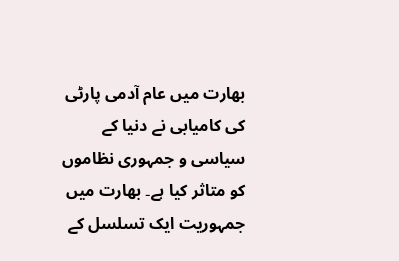بھارت میں عام آدمی پارٹی کی کامیابی نے دنیا کے سیاسی و جمہوری نظاموں کو متاثر کیا ہے۔ بھارت میں جمہوریت ایک تسلسل کے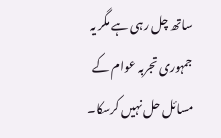ساتھ چل رہی ہے مگر یہ جمہوری تجربہ عوام کے مسائل حل نہیں کرسکا۔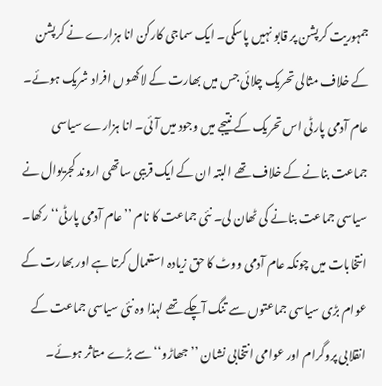جمہوریت کرپشن پر قابو نہیں پاسکی۔ ایک سماجی کارکن انا ہزارے نے کرپشن کے خلاف مثالی تحریک چلائی جس میں بھارت کے لاکھوں افراد شریک ہوئے۔ عام آدمی پارٹی اس تحریک کے نتیجے میں وجود میں آئی۔ انا ہزارے سیاسی جماعت بنانے کے خلاف تھے البتہ ان کے ایک قریبی ساتھی اروند کجریوال نے سیاسی جماعت بنانے کی ٹھان لی۔ نئی جماعت کا نام ’’عام آدمی پارٹی‘‘ رکھا۔ انتخابات میں چونکہ عام آدمی ووٹ کا حق زیادہ استعمال کرتا ہے اور بھارت کے عوام بڑی سیاسی جماعتوں سے تنگ آچکے تھے لہذا وہ نئی سیاسی جماعت کے انقلابی پروگرام اور عوامی انتخابی نشان ’’جھاڑو‘‘ سے بڑے متاثر ہوئے۔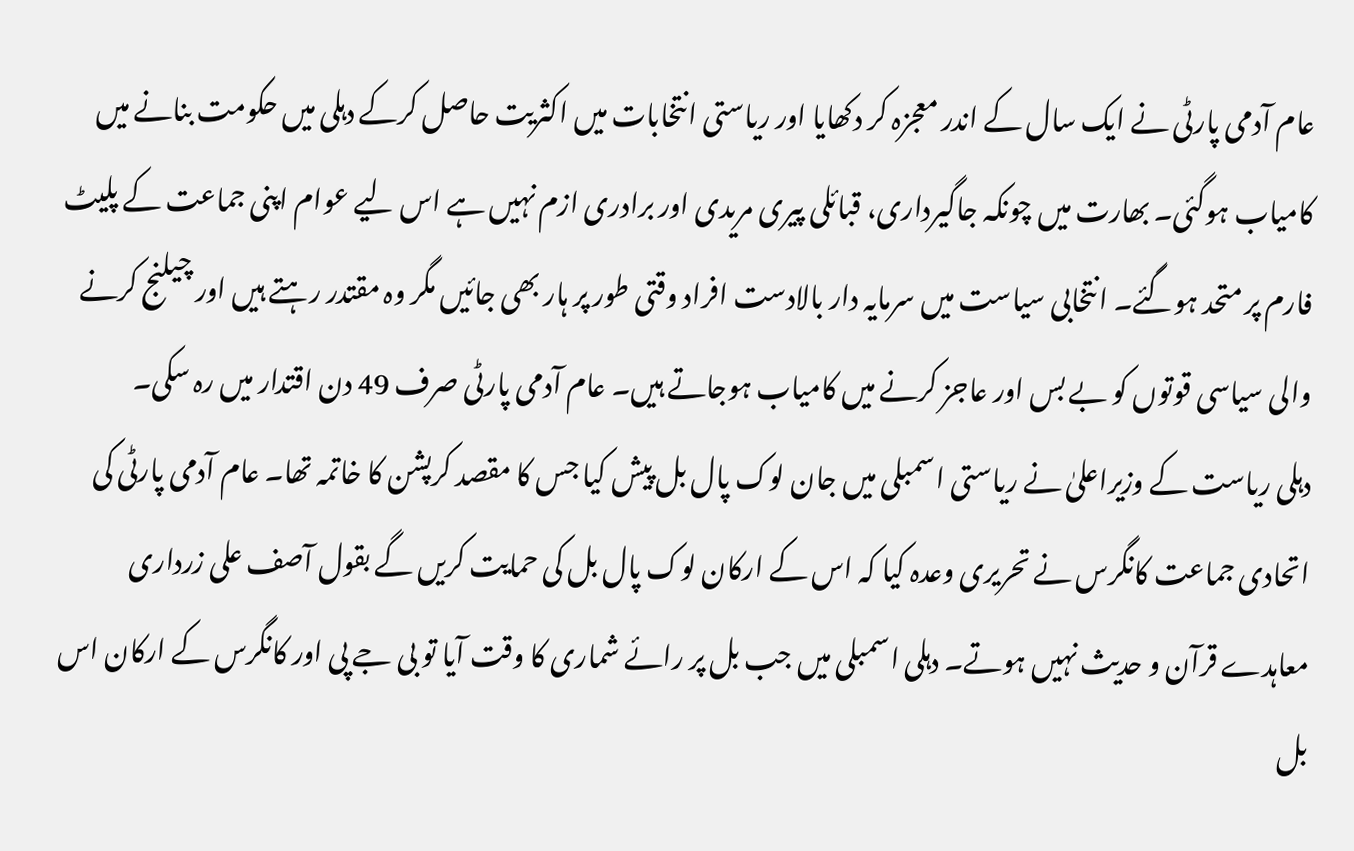عام آدمی پارٹی نے ایک سال کے اندر معجزہ کر دکھایا اور ریاستی انتخابات میں اکثریت حاصل کرکے دہلی میں حکومت بنانے میں کامیاب ہوگئی۔ بھارت میں چونکہ جاگیرداری، قبائلی پیری مریدی اور برادری ازم نہیں ہے اس لیے عوام اپنی جماعت کے پلیٹ فارم پر متحد ہوگئے۔ انتخابی سیاست میں سرمایہ دار بالادست افراد وقتی طور پر ہار بھی جائیں مگر وہ مقتدر رہتے ہیں اور چیلنج کرنے والی سیاسی قوتوں کو بے بس اور عاجز کرنے میں کامیاب ہوجاتے ہیں۔ عام آدمی پارٹی صرف 49 دن اقتدار میں رہ سکی۔
دہلی ریاست کے وزیراعلیٰ نے ریاستی اسمبلی میں جان لوک پال بل پیش کیا جس کا مقصد کرپشن کا خاتمہ تھا۔ عام آدمی پارٹی کی اتحادی جماعت کانگرس نے تحریری وعدہ کیا کہ اس کے ارکان لوک پال بل کی حمایت کریں گے بقول آصف علی زرداری معاہدے قرآن و حدیث نہیں ہوتے۔ دہلی اسمبلی میں جب بل پر رائے شماری کا وقت آیا تو بی جے پی اور کانگرس کے ارکان اس بل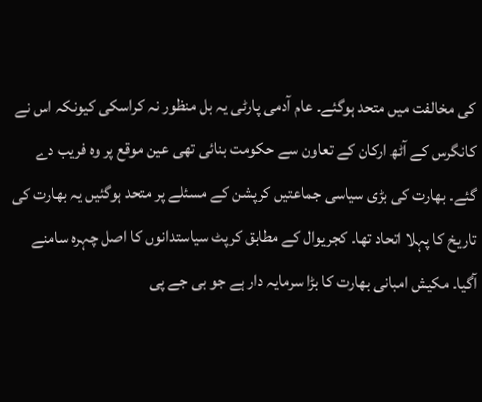کی مخالفت میں متحد ہوگئے۔ عام آدمی پارٹی یہ بل منظور نہ کراسکی کیونکہ اس نے کانگرس کے آٹھ ارکان کے تعاون سے حکومت بنائی تھی عین موقع پر وہ فریب دے گئے۔ بھارت کی بڑی سیاسی جماعتیں کرپشن کے مسئلے پر متحد ہوگئیں یہ بھارت کی تاریخ کا پہلا اتحاد تھا۔ کجریوال کے مطابق کرپٹ سیاستدانوں کا اصل چہرہ سامنے آگیا۔ مکیش امبانی بھارت کا بڑا سرمایہ دار ہے جو بی جے پی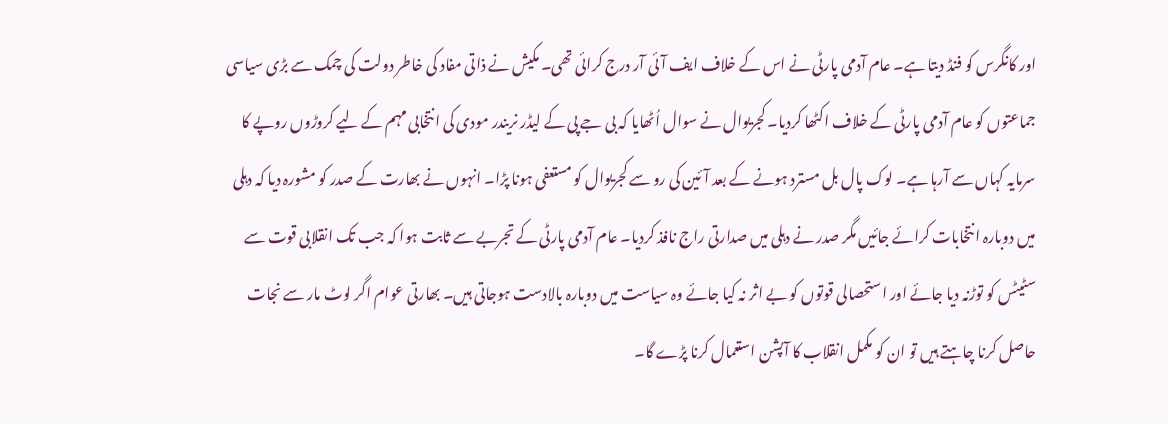اور کانگرس کو فنڈ دیتا ہے۔ عام آدمی پارٹی نے اس کے خلاف ایف آئی آر درج کرائی تھی۔ مکیش نے ذاتی مفاد کی خاطر دولت کی چمک سے بڑی سیاسی جماعتوں کو عام آدمی پارٹی کے خلاف اکٹھا کردیا۔ کجریوال نے سوال اُٹھایا کہ بی جے پی کے لیڈر نریندر مودی کی انتخابی مہم کے لیے کروڑوں روپے کا سرمایہ کہاں سے آرہا ہے۔ لوک پال بل مسترد ہونے کے بعد آئین کی رو سے کجریوال کو مستعفی ہونا پڑا۔ انہوں نے بھارت کے صدر کو مشورہ دیا کہ دہلی میں دوبارہ انتخابات کرائے جائیں مگر صدر نے دہلی میں صدارتی راج نافذ کردیا۔ عام آدمی پارٹی کے تجربے سے ثابت ہوا کہ جب تک انقلابی قوت سے سٹیٹس کو توڑنہ دیا جائے اور استحصالی قوتوں کو بے اثر نہ کیا جائے وہ سیاست میں دوبارہ بالادست ہوجاتی ہیں۔ بھارتی عوام اگر لوٹ مار سے نجات حاصل کرنا چاہتے ہیں تو ان کو مکمل انقلاب کا آپشن استعمال کرنا پڑے گا۔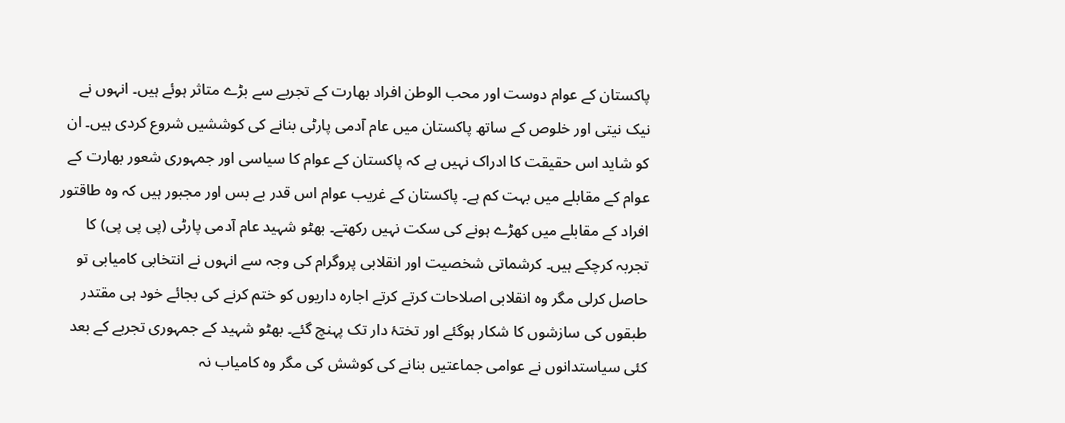پاکستان کے عوام دوست اور محب الوطن افراد بھارت کے تجربے سے بڑے متاثر ہوئے ہیں۔ انہوں نے نیک نیتی اور خلوص کے ساتھ پاکستان میں عام آدمی پارٹی بنانے کی کوششیں شروع کردی ہیں۔ ان کو شاید اس حقیقت کا ادراک نہیں ہے کہ پاکستان کے عوام کا سیاسی اور جمہوری شعور بھارت کے عوام کے مقابلے میں بہت کم ہے۔ پاکستان کے غریب عوام اس قدر بے بس اور مجبور ہیں کہ وہ طاقتور افراد کے مقابلے میں کھڑے ہونے کی سکت نہیں رکھتے۔ بھٹو شہید عام آدمی پارٹی (پی پی پی) کا تجربہ کرچکے ہیں۔ کرشماتی شخصیت اور انقلابی پروگرام کی وجہ سے انہوں نے انتخابی کامیابی تو حاصل کرلی مگر وہ انقلابی اصلاحات کرتے کرتے اجارہ داریوں کو ختم کرنے کی بجائے خود ہی مقتدر طبقوں کی سازشوں کا شکار ہوگئے اور تختۂ دار تک پہنچ گئے۔ بھٹو شہید کے جمہوری تجربے کے بعد کئی سیاستدانوں نے عوامی جماعتیں بنانے کی کوشش کی مگر وہ کامیاب نہ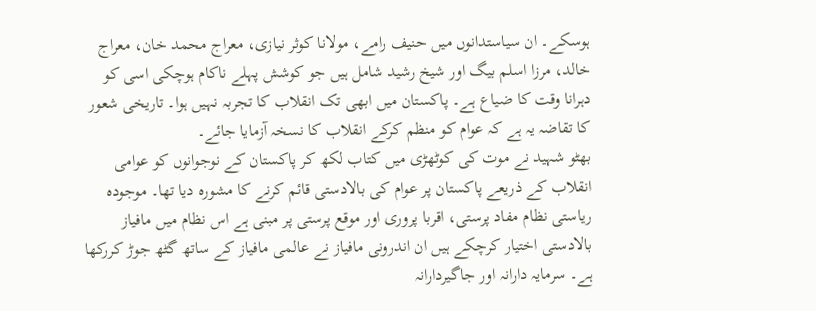ہوسکے۔ ان سیاستدانوں میں حنیف رامے، مولانا کوثر نیازی، معراج محمد خان، معراج خالد، مرزا اسلم بیگ اور شیخ رشید شامل ہیں جو کوشش پہلے ناکام ہوچکی اسی کو دہرانا وقت کا ضیاع ہے۔ پاکستان میں ابھی تک انقلاب کا تجربہ نہیں ہوا۔ تاریخی شعور کا تقاضہ یہ ہے کہ عوام کو منظم کرکے انقلاب کا نسخہ آزمایا جائے۔
بھٹو شہید نے موت کی کوٹھڑی میں کتاب لکھ کر پاکستان کے نوجوانوں کو عوامی انقلاب کے ذریعے پاکستان پر عوام کی بالادستی قائم کرنے کا مشورہ دیا تھا۔ موجودہ ریاستی نظام مفاد پرستی، اقربا پروری اور موقع پرستی پر مبنی ہے اس نظام میں مافیاز بالادستی اختیار کرچکے ہیں ان اندرونی مافیاز نے عالمی مافیاز کے ساتھ گٹھ جوڑ کررکھا ہے۔ سرمایہ دارانہ اور جاگیردارانہ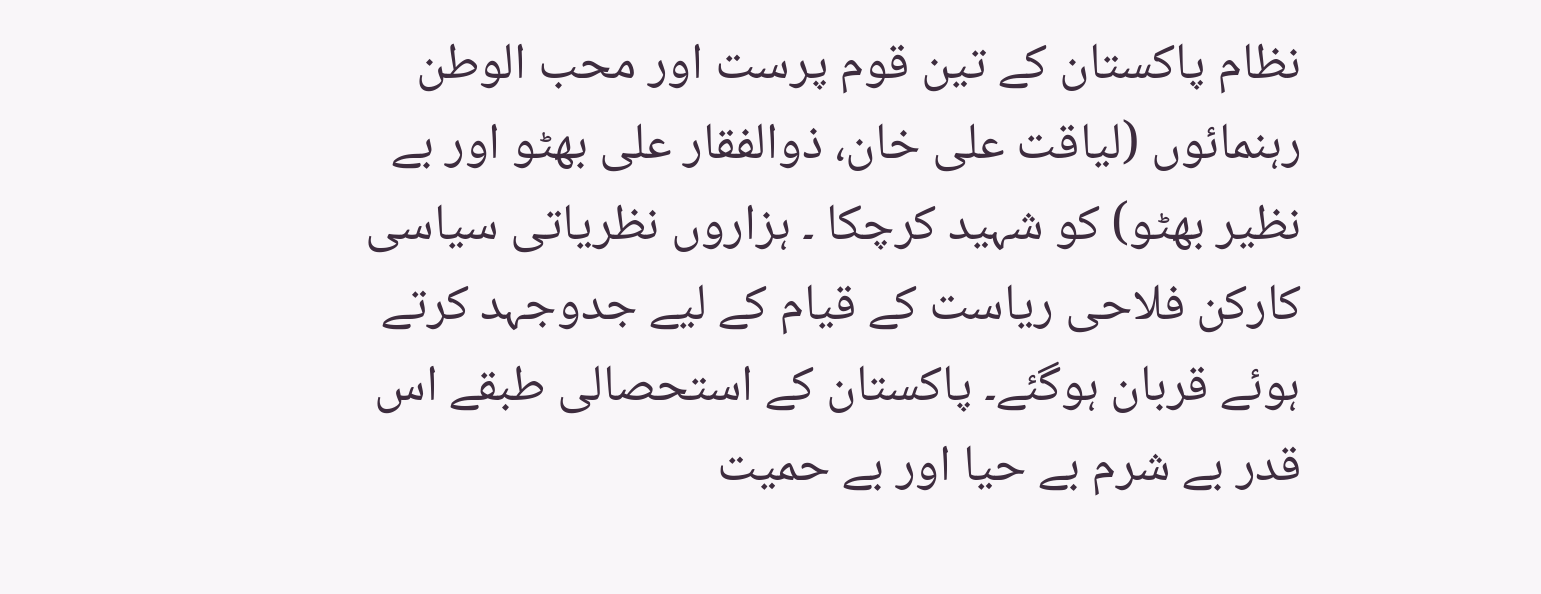نظام پاکستان کے تین قوم پرست اور محب الوطن رہنمائوں (لیاقت علی خان، ذوالفقار علی بھٹو اور بے نظیر بھٹو) کو شہید کرچکا ۔ ہزاروں نظریاتی سیاسی کارکن فلاحی ریاست کے قیام کے لیے جدوجہد کرتے ہوئے قربان ہوگئے۔ پاکستان کے استحصالی طبقے اس قدر بے شرم بے حیا اور بے حمیت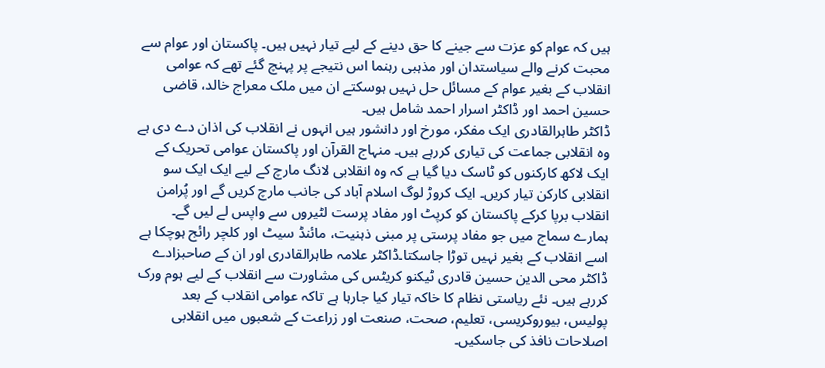ہیں کہ عوام کو عزت سے جینے کا حق دینے کے لیے تیار نہیں ہیں۔ پاکستان اور عوام سے محبت کرنے والے سیاستدان اور مذہبی رہنما اس نتیجے پر پہنچ گئے تھے کہ عوامی انقلاب کے بغیر عوام کے مسائل حل نہیں ہوسکتے ان میں ملک معراج خالد، قاضی حسین احمد اور ڈاکٹر اسرار احمد شامل ہیں۔
ڈاکٹر طاہرالقادری ایک مفکر، مورخ اور دانشور ہیں انہوں نے انقلاب کی اذان دے دی ہے وہ انقلابی جماعت کی تیاری کررہے ہیں۔ منہاج القرآن اور پاکستان عوامی تحریک کے ایک لاکھ کارکنوں کو ٹاسک دیا گیا ہے کہ وہ انقلابی لانگ مارچ کے لیے ایک ایک سو انقلابی کارکن تیار کریں۔ ایک کروڑ لوگ اسلام آباد کی جانب مارچ کریں گے اور پُرامن انقلاب برپا کرکے پاکستان کو کرپٹ اور مفاد پرست لٹیروں سے واپس لے لیں گے۔ ہمارے سماج میں جو مفاد پرستی پر مبنی ذہنیت، مائنڈ سیٹ اور کلچر رائج ہوچکا ہے اسے انقلاب کے بغیر نہیں توڑا جاسکتا۔ڈاکٹر علامہ طاہرالقادری اور ان کے صاحبزادے ڈاکٹر محی الدین حسین قادری ٹیکنو کریٹس کی مشاورت سے انقلاب کے لیے ہوم ورک کررہے ہیں۔ نئے ریاستی نظام کا خاکہ تیار کیا جارہا ہے تاکہ عوامی انقلاب کے بعد پولیس، بیوروکریسی، تعلیم، صحت، صنعت اور زراعت کے شعبوں میں انقلابی اصلاحات نافذ کی جاسکیں۔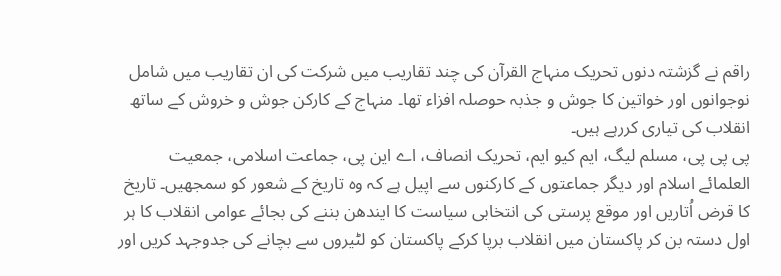راقم نے گزشتہ دنوں تحریک منہاج القرآن کی چند تقاریب میں شرکت کی ان تقاریب میں شامل نوجوانوں اور خواتین کا جوش و جذبہ حوصلہ افزاء تھا۔ منہاج کے کارکن جوش و خروش کے ساتھ انقلاب کی تیاری کررہے ہیں۔
پی پی پی، مسلم لیگ، ایم کیو ایم، تحریک انصاف، اے این پی، جماعت اسلامی، جمعیت العلمائے اسلام اور دیگر جماعتوں کے کارکنوں سے اپیل ہے کہ وہ تاریخ کے شعور کو سمجھیں۔ تاریخ کا قرض اُتاریں اور موقع پرستی کی انتخابی سیاست کا ایندھن بننے کی بجائے عوامی انقلاب کا ہر اول دستہ بن کر پاکستان میں انقلاب برپا کرکے پاکستان کو لٹیروں سے بچانے کی جدوجہد کریں اور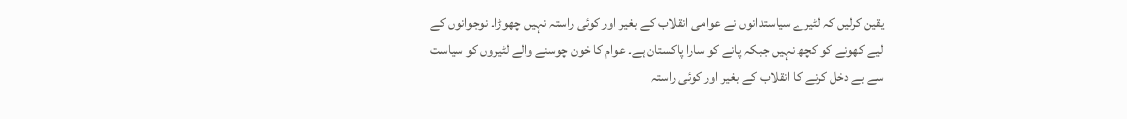یقین کرلیں کہ لٹیرے سیاستدانوں نے عوامی انقلاب کے بغیر اور کوئی راستہ نہیں چھوڑا۔ نوجوانوں کے لیے کھونے کو کچھ نہیں جبکہ پانے کو سارا پاکستان ہے۔ عوام کا خون چوسنے والے لٹیروں کو سیاست سے بے دخل کرنے کا انقلاب کے بغیر اور کوئی راستہ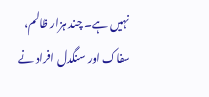نہیں ہے۔ چند ہزار ظالم، سفاک اور سنگدل افراد نے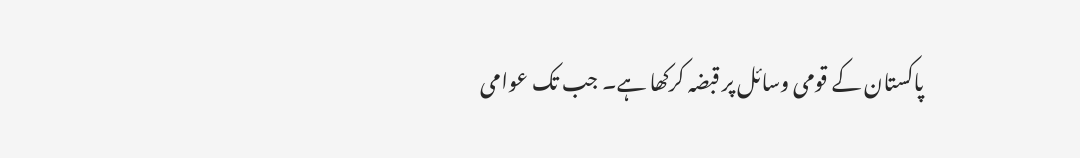پاکستان کے قومی وسائل پر قبضہ کرکھا ہے۔ جب تک عوامی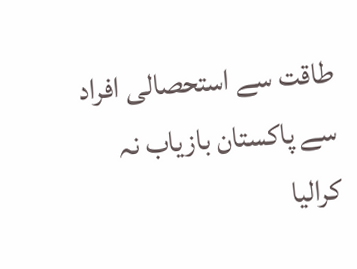طاقت سے استحصالی افراد سے پاکستان بازیاب نہ کرالیا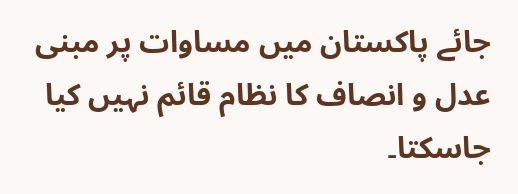جائے پاکستان میں مساوات پر مبنی عدل و انصاف کا نظام قائم نہیں کیا جاسکتا۔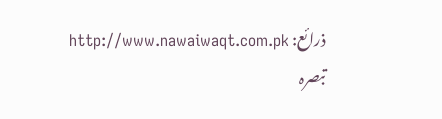ذرائع: http://www.nawaiwaqt.com.pk
تبصرہ